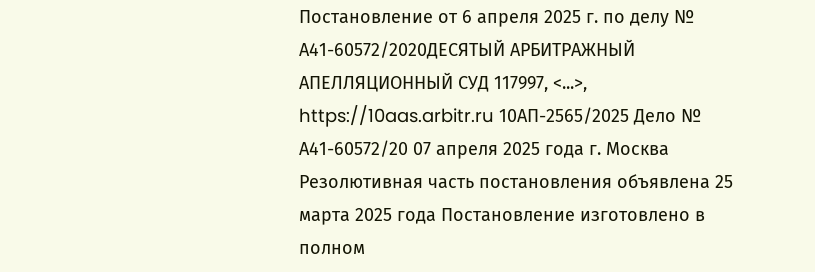Постановление от 6 апреля 2025 г. по делу № А41-60572/2020ДЕСЯТЫЙ АРБИТРАЖНЫЙ АПЕЛЛЯЦИОННЫЙ СУД 117997, <...>, https://10aas.arbitr.ru 10АП-2565/2025 Дело № А41-60572/20 07 апреля 2025 года г. Москва Резолютивная часть постановления объявлена 25 марта 2025 года Постановление изготовлено в полном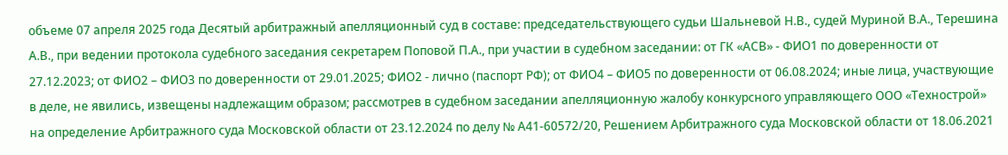объеме 07 апреля 2025 года Десятый арбитражный апелляционный суд в составе: председательствующего судьи Шальневой Н.В., судей Муриной В.А., Терешина А.В., при ведении протокола судебного заседания секретарем Поповой П.А., при участии в судебном заседании: от ГК «АСВ» - ФИО1 по доверенности от 27.12.2023; от ФИО2 – ФИО3 по доверенности от 29.01.2025; ФИО2 - лично (паспорт РФ); от ФИО4 – ФИО5 по доверенности от 06.08.2024; иные лица, участвующие в деле, не явились, извещены надлежащим образом; рассмотрев в судебном заседании апелляционную жалобу конкурсного управляющего ООО «Технострой» на определение Арбитражного суда Московской области от 23.12.2024 по делу № А41-60572/20, Решением Арбитражного суда Московской области от 18.06.2021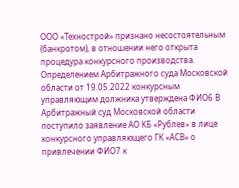ООО «Технострой» признано несостоятельным (банкротом), в отношении него открыта процедура конкурсного производства. Определением Арбитражного суда Московской области от 19.05.2022 конкурсным управляющим должника утверждена ФИО6 В Арбитражный суд Московской области поступило заявление АО КБ «Рублев» в лице конкурсного управляющего ГК «АСВ» о привлечении ФИО7 к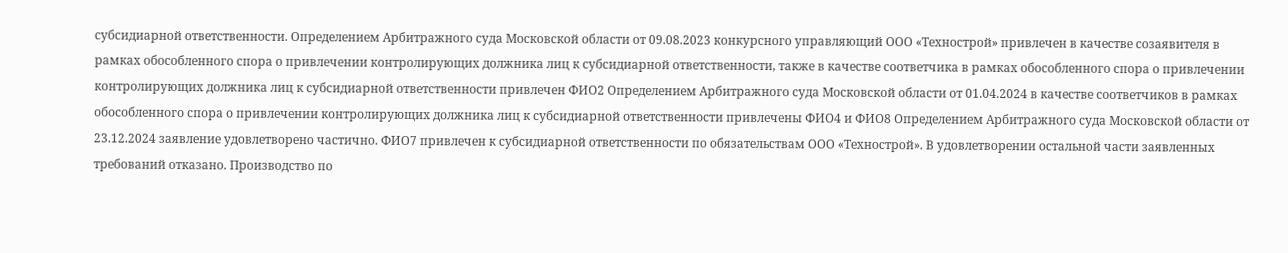субсидиарной ответственности. Определением Арбитражного суда Московской области от 09.08.2023 конкурсного управляющий ООО «Технострой» привлечен в качестве созаявителя в рамках обособленного спора о привлечении контролирующих должника лиц к субсидиарной ответственности, также в качестве соответчика в рамках обособленного спора о привлечении контролирующих должника лиц к субсидиарной ответственности привлечен ФИО2 Определением Арбитражного суда Московской области от 01.04.2024 в качестве соответчиков в рамках обособленного спора о привлечении контролирующих должника лиц к субсидиарной ответственности привлечены ФИО4 и ФИО8 Определением Арбитражного суда Московской области от 23.12.2024 заявление удовлетворено частично. ФИО7 привлечен к субсидиарной ответственности по обязательствам ООО «Технострой». В удовлетворении остальной части заявленных требований отказано. Производство по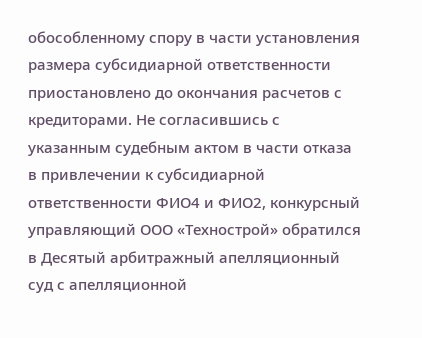обособленному спору в части установления размера субсидиарной ответственности приостановлено до окончания расчетов с кредиторами. Не согласившись с указанным судебным актом в части отказа в привлечении к субсидиарной ответственности ФИО4 и ФИО2, конкурсный управляющий ООО «Технострой» обратился в Десятый арбитражный апелляционный суд с апелляционной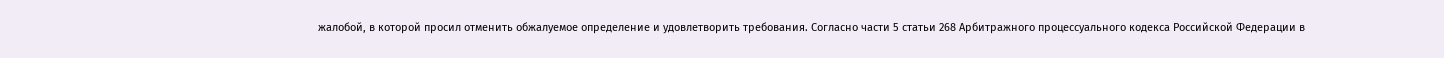жалобой, в которой просил отменить обжалуемое определение и удовлетворить требования. Согласно части 5 статьи 268 Арбитражного процессуального кодекса Российской Федерации в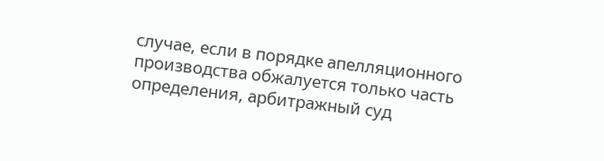случае, если в порядке апелляционного производства обжалуется только часть определения, арбитражный суд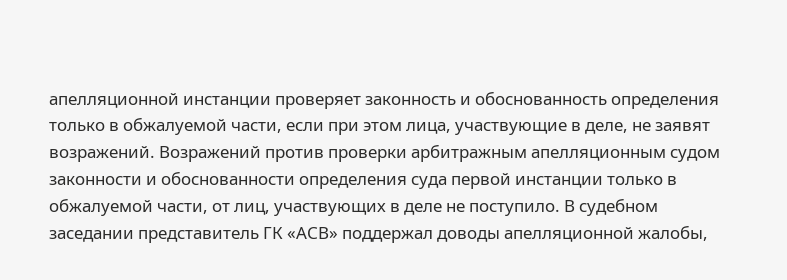апелляционной инстанции проверяет законность и обоснованность определения только в обжалуемой части, если при этом лица, участвующие в деле, не заявят возражений. Возражений против проверки арбитражным апелляционным судом законности и обоснованности определения суда первой инстанции только в обжалуемой части, от лиц, участвующих в деле не поступило. В судебном заседании представитель ГК «АСВ» поддержал доводы апелляционной жалобы,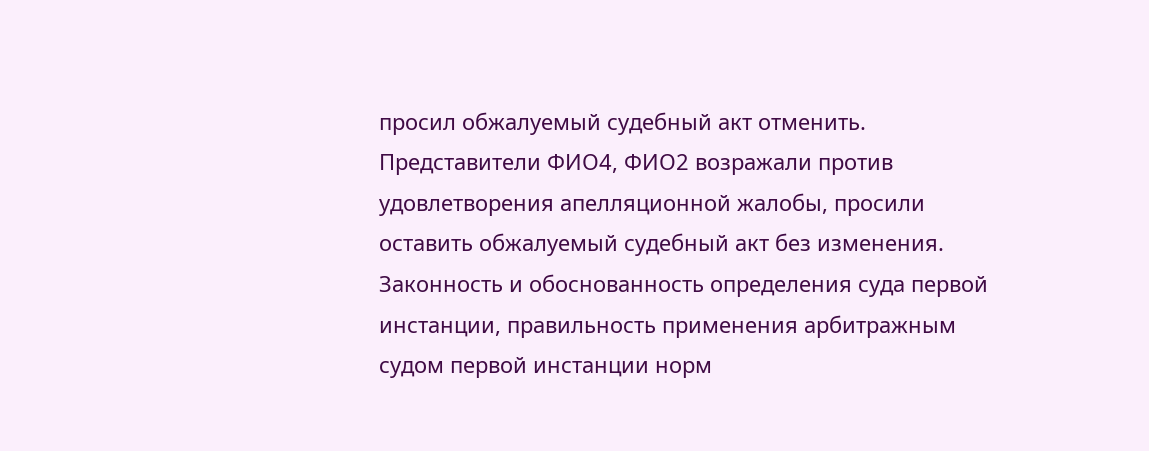просил обжалуемый судебный акт отменить. Представители ФИО4, ФИО2 возражали против удовлетворения апелляционной жалобы, просили оставить обжалуемый судебный акт без изменения. Законность и обоснованность определения суда первой инстанции, правильность применения арбитражным судом первой инстанции норм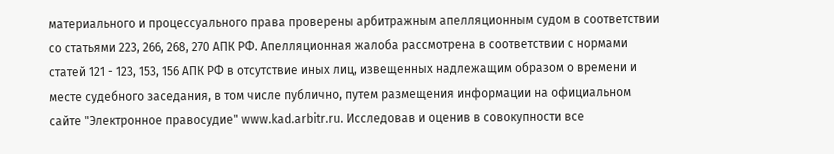материального и процессуального права проверены арбитражным апелляционным судом в соответствии со статьями 223, 266, 268, 270 АПК РФ. Апелляционная жалоба рассмотрена в соответствии с нормами статей 121 - 123, 153, 156 АПК РФ в отсутствие иных лиц, извещенных надлежащим образом о времени и месте судебного заседания, в том числе публично, путем размещения информации на официальном сайте "Электронное правосудие" www.kad.arbitr.ru. Исследовав и оценив в совокупности все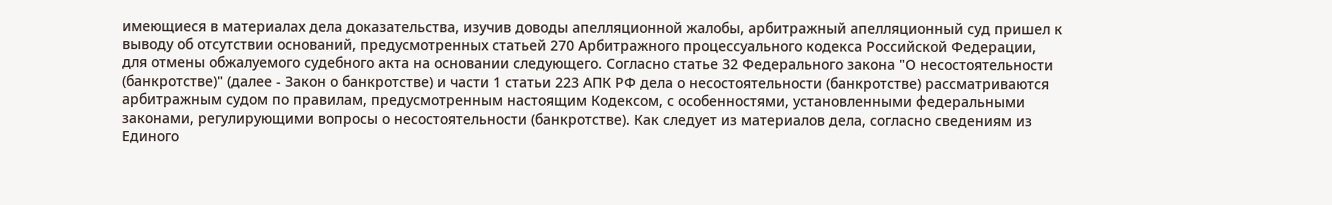имеющиеся в материалах дела доказательства, изучив доводы апелляционной жалобы, арбитражный апелляционный суд пришел к выводу об отсутствии оснований, предусмотренных статьей 270 Арбитражного процессуального кодекса Российской Федерации, для отмены обжалуемого судебного акта на основании следующего. Согласно статье 32 Федерального закона "О несостоятельности (банкротстве)" (далее - Закон о банкротстве) и части 1 статьи 223 АПК РФ дела о несостоятельности (банкротстве) рассматриваются арбитражным судом по правилам, предусмотренным настоящим Кодексом, с особенностями, установленными федеральными законами, регулирующими вопросы о несостоятельности (банкротстве). Как следует из материалов дела, согласно сведениям из Единого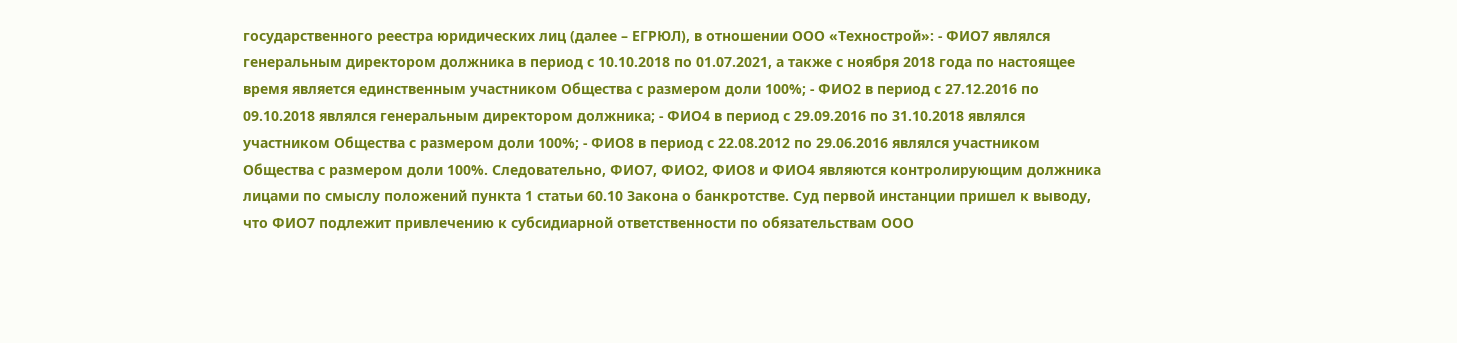государственного реестра юридических лиц (далее – ЕГРЮЛ), в отношении ООО «Технострой»: - ФИО7 являлся генеральным директором должника в период с 10.10.2018 по 01.07.2021, а также с ноября 2018 года по настоящее время является единственным участником Общества с размером доли 100%; - ФИО2 в период с 27.12.2016 по 09.10.2018 являлся генеральным директором должника; - ФИО4 в период с 29.09.2016 по 31.10.2018 являлся участником Общества с размером доли 100%; - ФИО8 в период с 22.08.2012 по 29.06.2016 являлся участником Общества с размером доли 100%. Следовательно, ФИО7, ФИО2, ФИО8 и ФИО4 являются контролирующим должника лицами по смыслу положений пункта 1 статьи 60.10 Закона о банкротстве. Суд первой инстанции пришел к выводу, что ФИО7 подлежит привлечению к субсидиарной ответственности по обязательствам ООО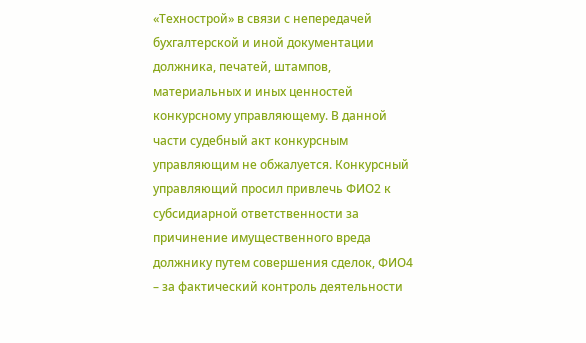«Технострой» в связи с непередачей бухгалтерской и иной документации должника, печатей, штампов, материальных и иных ценностей конкурсному управляющему. В данной части судебный акт конкурсным управляющим не обжалуется. Конкурсный управляющий просил привлечь ФИО2 к субсидиарной ответственности за причинение имущественного вреда должнику путем совершения сделок, ФИО4 – за фактический контроль деятельности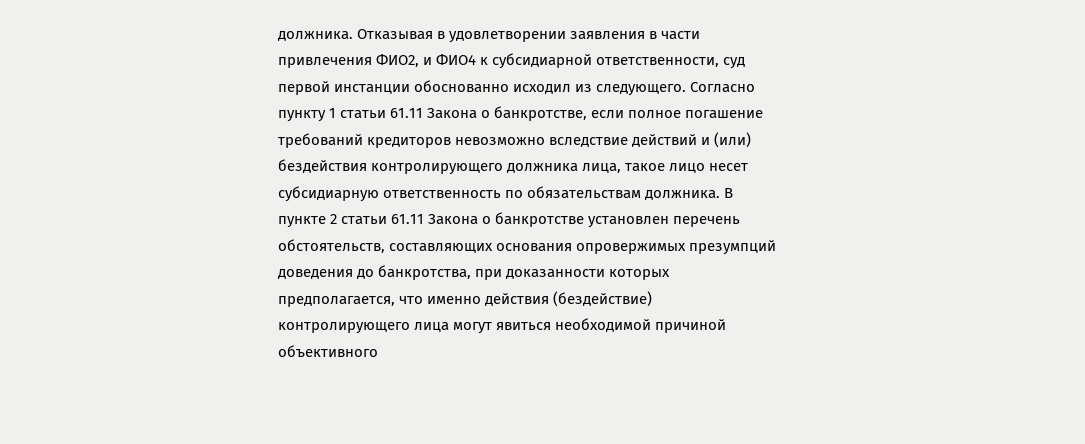должника. Отказывая в удовлетворении заявления в части привлечения ФИО2, и ФИО4 к субсидиарной ответственности, суд первой инстанции обоснованно исходил из следующего. Согласно пункту 1 статьи 61.11 Закона о банкротстве, если полное погашение требований кредиторов невозможно вследствие действий и (или) бездействия контролирующего должника лица, такое лицо несет субсидиарную ответственность по обязательствам должника. В пункте 2 статьи 61.11 Закона о банкротстве установлен перечень обстоятельств, составляющих основания опровержимых презумпций доведения до банкротства, при доказанности которых предполагается, что именно действия (бездействие) контролирующего лица могут явиться необходимой причиной объективного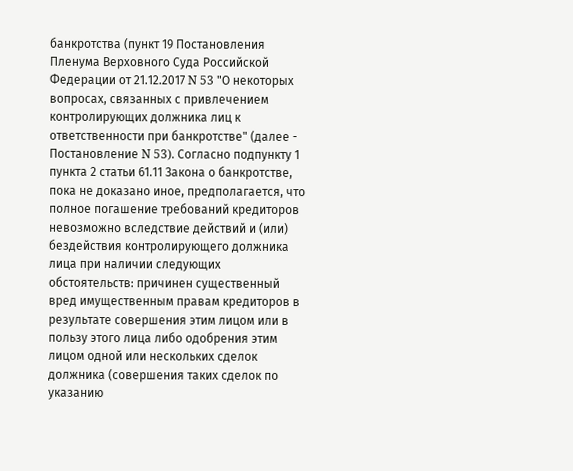банкротства (пункт 19 Постановления Пленума Верховного Суда Российской Федерации от 21.12.2017 N 53 "О некоторых вопросах, связанных с привлечением контролирующих должника лиц к ответственности при банкротстве" (далее - Постановление N 53). Согласно подпункту 1 пункта 2 статьи 61.11 Закона о банкротстве, пока не доказано иное, предполагается, что полное погашение требований кредиторов невозможно вследствие действий и (или) бездействия контролирующего должника лица при наличии следующих обстоятельств: причинен существенный вред имущественным правам кредиторов в результате совершения этим лицом или в пользу этого лица либо одобрения этим лицом одной или нескольких сделок должника (совершения таких сделок по указанию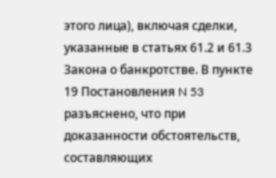этого лица), включая сделки, указанные в статьях 61.2 и 61.3 Закона о банкротстве. В пункте 19 Постановления N 53 разъяснено, что при доказанности обстоятельств, составляющих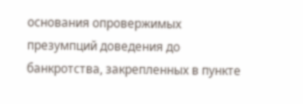основания опровержимых презумпций доведения до банкротства, закрепленных в пункте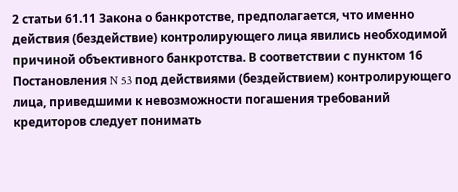2 статьи 61.11 Закона о банкротстве, предполагается, что именно действия (бездействие) контролирующего лица явились необходимой причиной объективного банкротства. В соответствии с пунктом 16 Постановления N 53 под действиями (бездействием) контролирующего лица, приведшими к невозможности погашения требований кредиторов следует понимать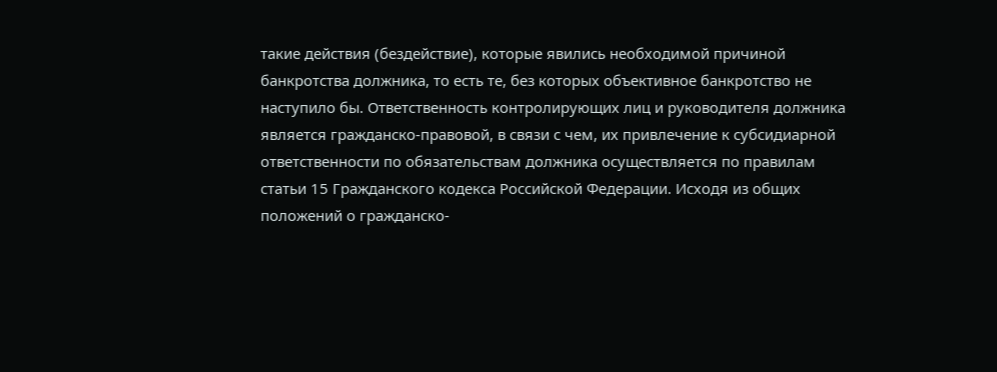такие действия (бездействие), которые явились необходимой причиной банкротства должника, то есть те, без которых объективное банкротство не наступило бы. Ответственность контролирующих лиц и руководителя должника является гражданско-правовой, в связи с чем, их привлечение к субсидиарной ответственности по обязательствам должника осуществляется по правилам статьи 15 Гражданского кодекса Российской Федерации. Исходя из общих положений о гражданско-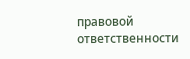правовой ответственности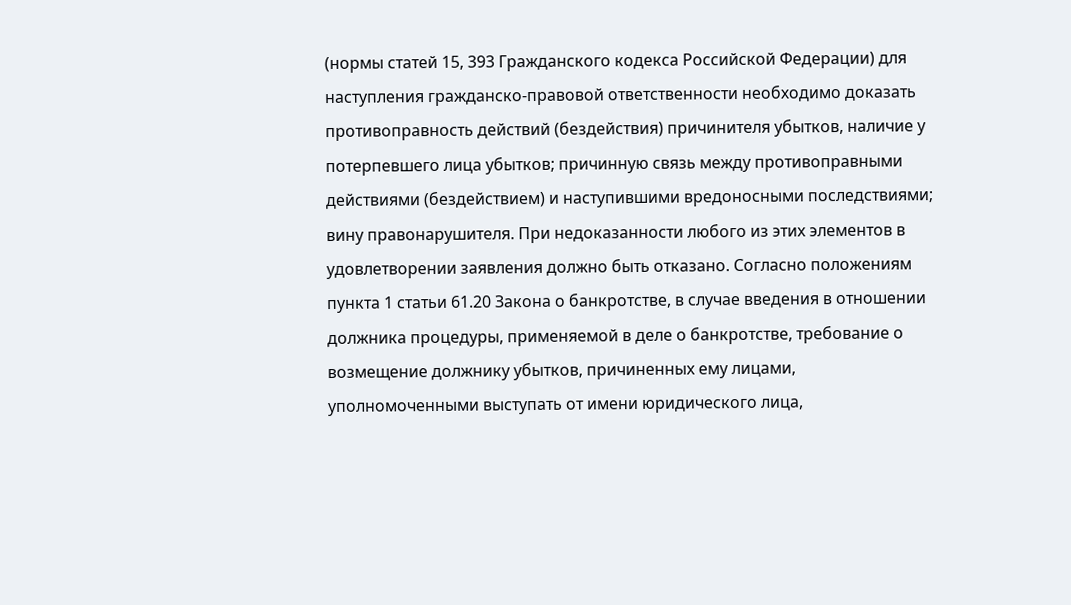(нормы статей 15, 393 Гражданского кодекса Российской Федерации) для наступления гражданско-правовой ответственности необходимо доказать противоправность действий (бездействия) причинителя убытков, наличие у потерпевшего лица убытков; причинную связь между противоправными действиями (бездействием) и наступившими вредоносными последствиями; вину правонарушителя. При недоказанности любого из этих элементов в удовлетворении заявления должно быть отказано. Согласно положениям пункта 1 статьи 61.20 Закона о банкротстве, в случае введения в отношении должника процедуры, применяемой в деле о банкротстве, требование о возмещение должнику убытков, причиненных ему лицами, уполномоченными выступать от имени юридического лица,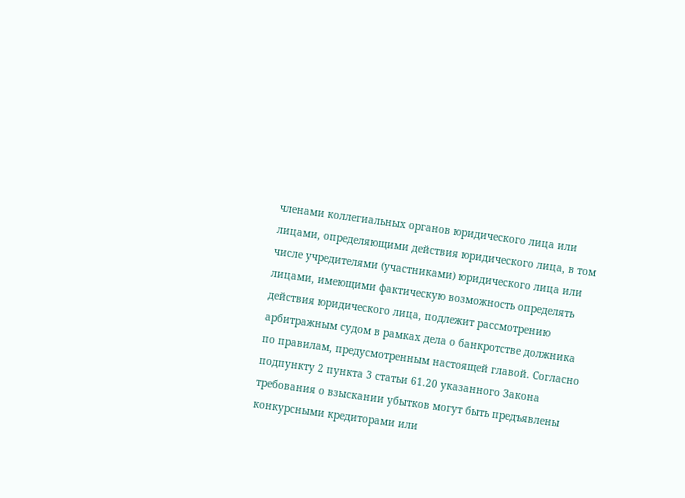членами коллегиальных органов юридического лица или лицами, определяющими действия юридического лица, в том числе учредителями (участниками) юридического лица или лицами, имеющими фактическую возможность определять действия юридического лица, подлежит рассмотрению арбитражным судом в рамках дела о банкротстве должника по правилам, предусмотренным настоящей главой. Согласно подпункту 2 пункта 3 статьи 61.20 указанного Закона требования о взыскании убытков могут быть предъявлены конкурсными кредиторами или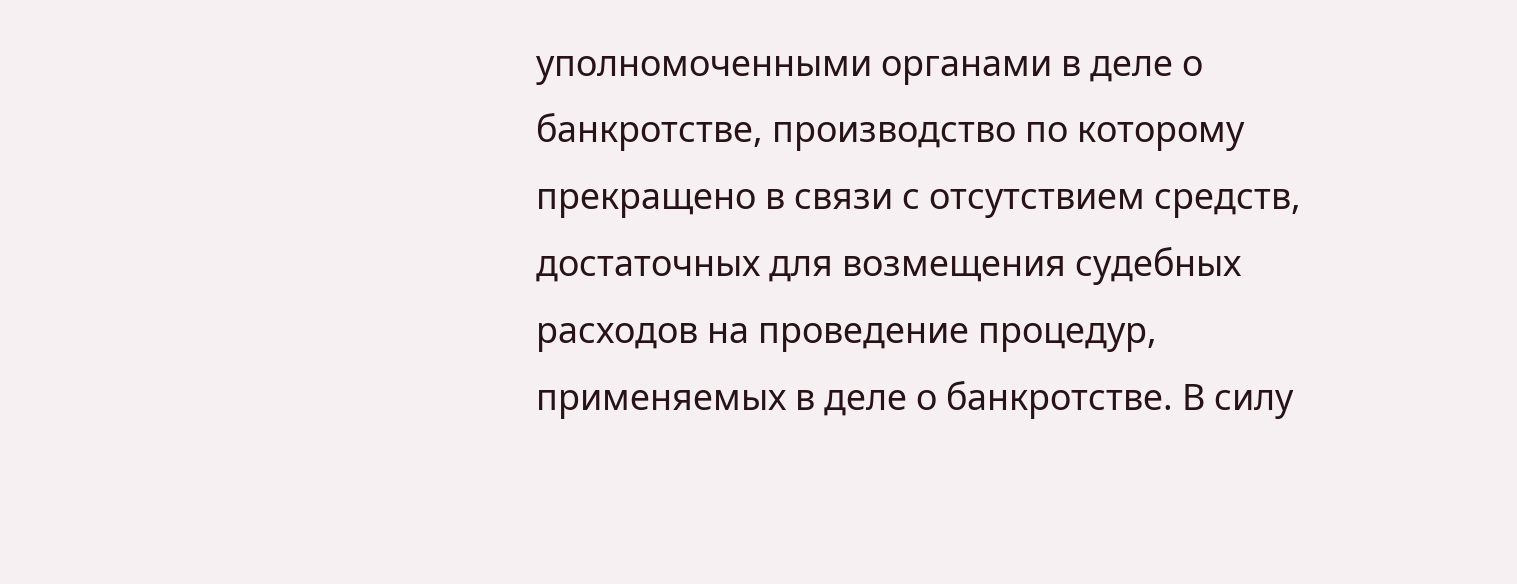уполномоченными органами в деле о банкротстве, производство по которому прекращено в связи с отсутствием средств, достаточных для возмещения судебных расходов на проведение процедур, применяемых в деле о банкротстве. В силу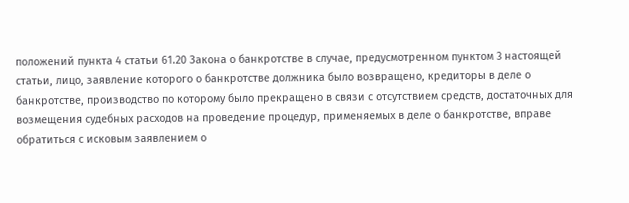положений пункта 4 статьи 61.20 Закона о банкротстве в случае, предусмотренном пунктом 3 настоящей статьи, лицо, заявление которого о банкротстве должника было возвращено, кредиторы в деле о банкротстве, производство по которому было прекращено в связи с отсутствием средств, достаточных для возмещения судебных расходов на проведение процедур, применяемых в деле о банкротстве, вправе обратиться с исковым заявлением о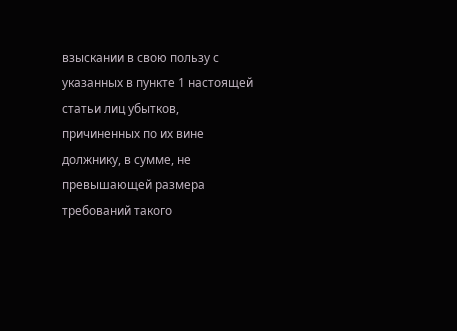взыскании в свою пользу с указанных в пункте 1 настоящей статьи лиц убытков, причиненных по их вине должнику, в сумме, не превышающей размера требований такого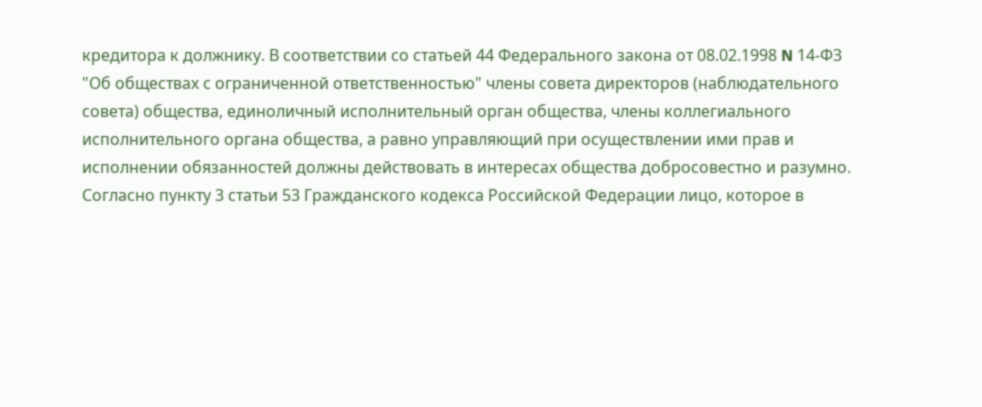кредитора к должнику. В соответствии со статьей 44 Федерального закона от 08.02.1998 N 14-ФЗ "Об обществах с ограниченной ответственностью" члены совета директоров (наблюдательного совета) общества, единоличный исполнительный орган общества, члены коллегиального исполнительного органа общества, а равно управляющий при осуществлении ими прав и исполнении обязанностей должны действовать в интересах общества добросовестно и разумно. Согласно пункту 3 статьи 53 Гражданского кодекса Российской Федерации лицо, которое в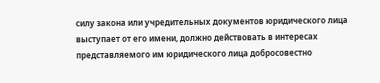силу закона или учредительных документов юридического лица выступает от его имени, должно действовать в интересах представляемого им юридического лица добросовестно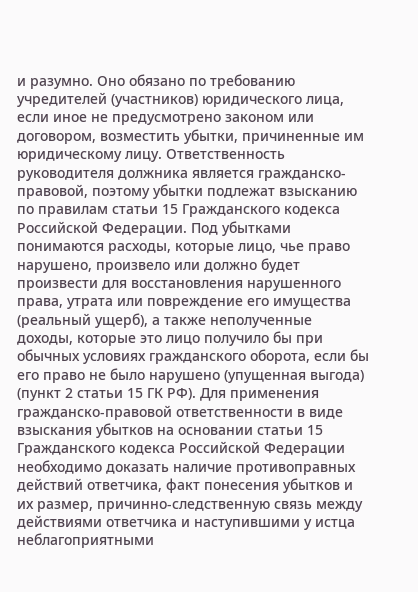и разумно. Оно обязано по требованию учредителей (участников) юридического лица, если иное не предусмотрено законом или договором, возместить убытки, причиненные им юридическому лицу. Ответственность руководителя должника является гражданско-правовой, поэтому убытки подлежат взысканию по правилам статьи 15 Гражданского кодекса Российской Федерации. Под убытками понимаются расходы, которые лицо, чье право нарушено, произвело или должно будет произвести для восстановления нарушенного права, утрата или повреждение его имущества (реальный ущерб), а также неполученные доходы, которые это лицо получило бы при обычных условиях гражданского оборота, если бы его право не было нарушено (упущенная выгода) (пункт 2 статьи 15 ГК РФ). Для применения гражданско-правовой ответственности в виде взыскания убытков на основании статьи 15 Гражданского кодекса Российской Федерации необходимо доказать наличие противоправных действий ответчика, факт понесения убытков и их размер, причинно-следственную связь между действиями ответчика и наступившими у истца неблагоприятными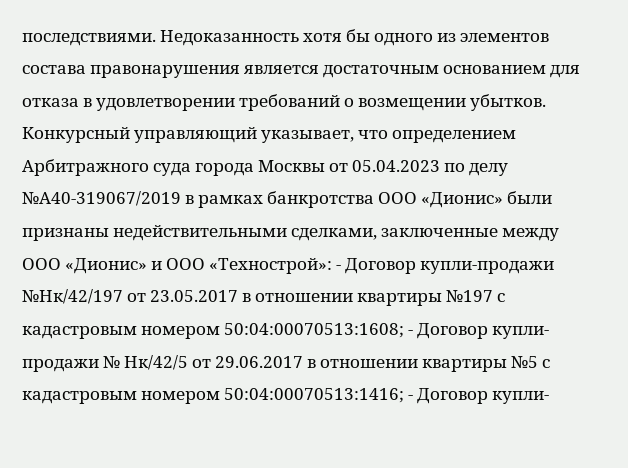последствиями. Недоказанность хотя бы одного из элементов состава правонарушения является достаточным основанием для отказа в удовлетворении требований о возмещении убытков. Конкурсный управляющий указывает, что определением Арбитражного суда города Москвы от 05.04.2023 по делу №А40-319067/2019 в рамках банкротства ООО «Дионис» были признаны недействительными сделками, заключенные между ООО «Дионис» и ООО «Технострой»: - Договор купли-продажи №Нк/42/197 от 23.05.2017 в отношении квартиры №197 с кадастровым номером 50:04:00070513:1608; - Договор купли-продажи № Нк/42/5 от 29.06.2017 в отношении квартиры №5 с кадастровым номером 50:04:00070513:1416; - Договор купли-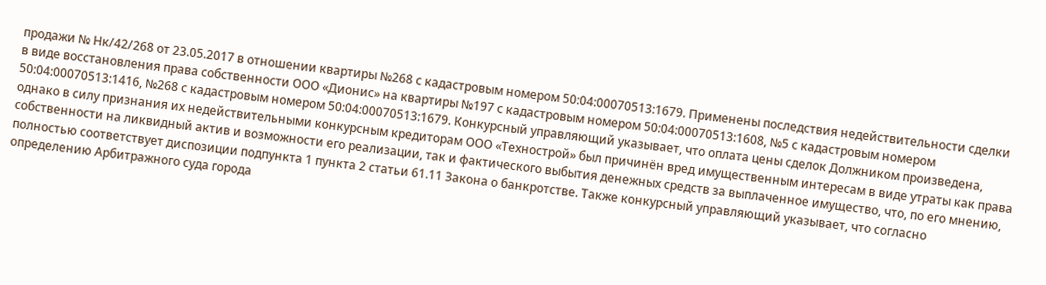продажи № Нк/42/268 от 23.05.2017 в отношении квартиры №268 с кадастровым номером 50:04:00070513:1679. Применены последствия недействительности сделки в виде восстановления права собственности ООО «Дионис» на квартиры №197 с кадастровым номером 50:04:00070513:1608, №5 с кадастровым номером 50:04:00070513:1416, №268 с кадастровым номером 50:04:00070513:1679. Конкурсный управляющий указывает, что оплата цены сделок Должником произведена, однако в силу признания их недействительными конкурсным кредиторам ООО «Технострой» был причинён вред имущественным интересам в виде утраты как права собственности на ликвидный актив и возможности его реализации, так и фактического выбытия денежных средств за выплаченное имущество, что, по его мнению, полностью соответствует диспозиции подпункта 1 пункта 2 статьи 61.11 Закона о банкротстве. Также конкурсный управляющий указывает, что согласно определению Арбитражного суда города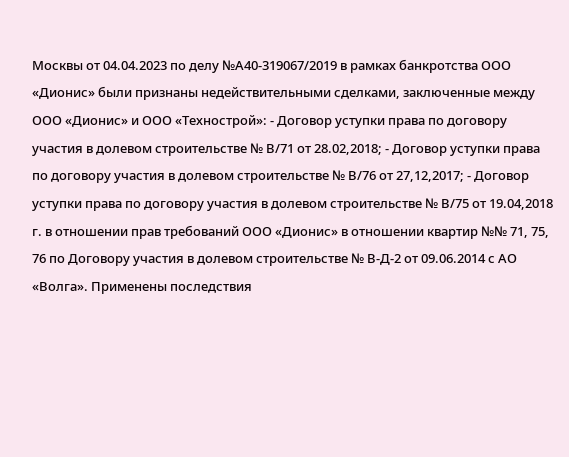Москвы от 04.04.2023 по делу №А40-319067/2019 в рамках банкротства ООО «Дионис» были признаны недействительными сделками, заключенные между ООО «Дионис» и ООО «Технострой»: - Договор уступки права по договору участия в долевом строительстве № В/71 от 28.02,2018; - Договор уступки права по договору участия в долевом строительстве № В/76 от 27,12,2017; - Договор уступки права по договору участия в долевом строительстве № В/75 от 19.04,2018 г. в отношении прав требований ООО «Дионис» в отношении квартир №№ 71, 75, 76 по Договору участия в долевом строительстве № В-Д-2 от 09.06.2014 с АО «Волга». Применены последствия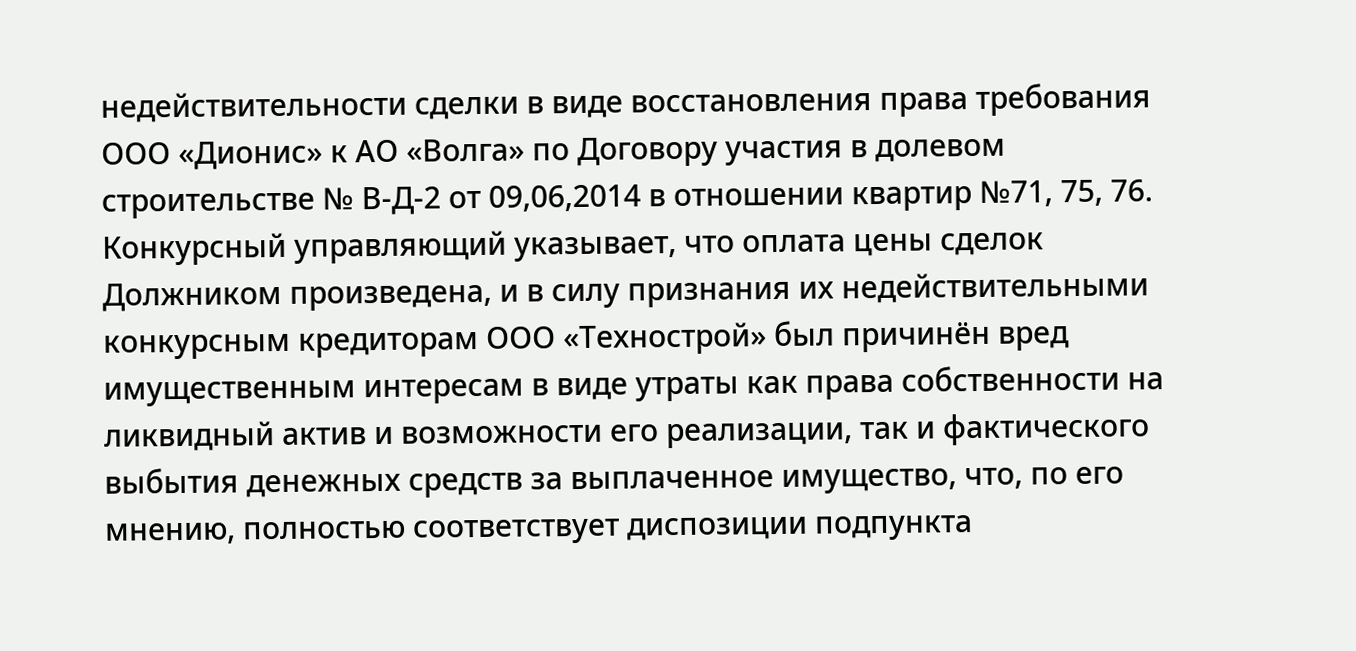недействительности сделки в виде восстановления права требования ООО «Дионис» к АО «Волга» по Договору участия в долевом строительстве № В-Д-2 от 09,06,2014 в отношении квартир №71, 75, 76. Конкурсный управляющий указывает, что оплата цены сделок Должником произведена, и в силу признания их недействительными конкурсным кредиторам ООО «Технострой» был причинён вред имущественным интересам в виде утраты как права собственности на ликвидный актив и возможности его реализации, так и фактического выбытия денежных средств за выплаченное имущество, что, по его мнению, полностью соответствует диспозиции подпункта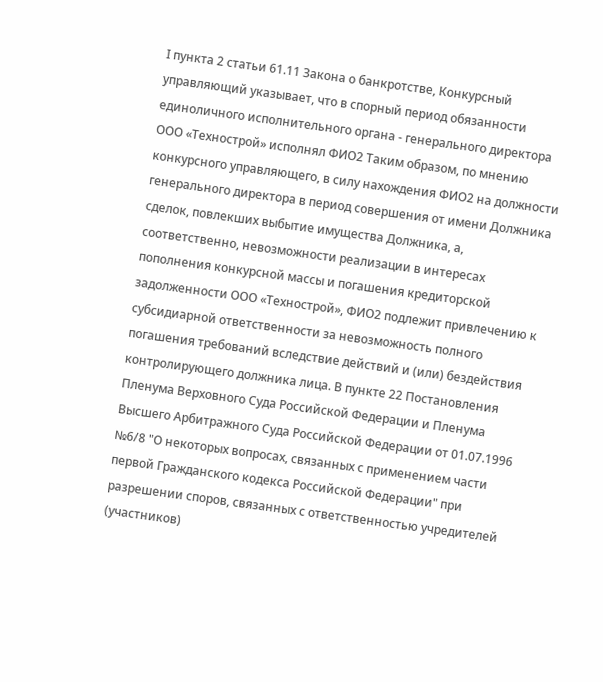I пункта 2 статьи 61.11 Закона о банкротстве, Конкурсный управляющий указывает, что в спорный период обязанности единоличного исполнительного органа - генерального директора ООО «Технострой» исполнял ФИО2 Таким образом, по мнению конкурсного управляющего, в силу нахождения ФИО2 на должности генерального директора в период совершения от имени Должника сделок, повлекших выбытие имущества Должника, а, соответственно, невозможности реализации в интересах пополнения конкурсной массы и погашения кредиторской задолженности ООО «Технострой», ФИО2 подлежит привлечению к субсидиарной ответственности за невозможность полного погашения требований вследствие действий и (или) бездействия контролирующего должника лица. В пункте 22 Постановления Пленума Верховного Суда Российской Федерации и Пленума Высшего Арбитражного Суда Российской Федерации от 01.07.1996 №6/8 "О некоторых вопросах, связанных с применением части первой Гражданского кодекса Российской Федерации" при разрешении споров, связанных с ответственностью учредителей (участников)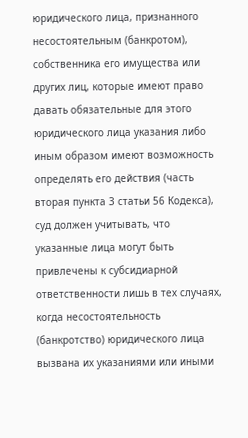юридического лица, признанного несостоятельным (банкротом), собственника его имущества или других лиц, которые имеют право давать обязательные для этого юридического лица указания либо иным образом имеют возможность определять его действия (часть вторая пункта 3 статьи 56 Кодекса), суд должен учитывать, что указанные лица могут быть привлечены к субсидиарной ответственности лишь в тех случаях, когда несостоятельность (банкротство) юридического лица вызвана их указаниями или иными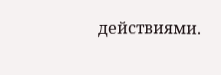действиями.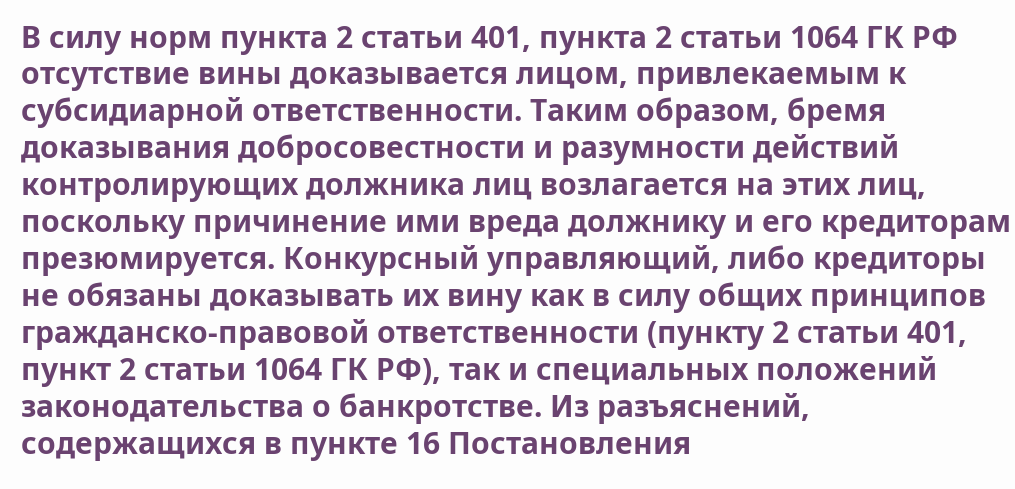В силу норм пункта 2 статьи 401, пункта 2 статьи 1064 ГК РФ отсутствие вины доказывается лицом, привлекаемым к субсидиарной ответственности. Таким образом, бремя доказывания добросовестности и разумности действий контролирующих должника лиц возлагается на этих лиц, поскольку причинение ими вреда должнику и его кредиторам презюмируется. Конкурсный управляющий, либо кредиторы не обязаны доказывать их вину как в силу общих принципов гражданско-правовой ответственности (пункту 2 статьи 401, пункт 2 статьи 1064 ГК РФ), так и специальных положений законодательства о банкротстве. Из разъяснений, содержащихся в пункте 16 Постановления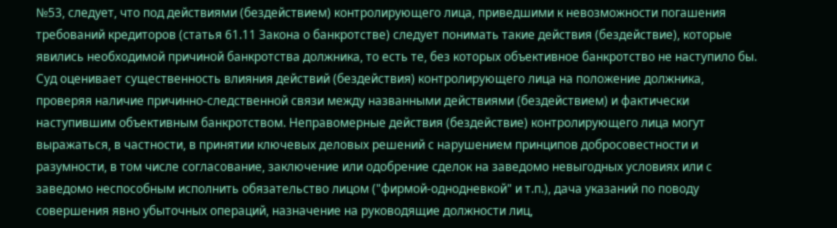№53, следует, что под действиями (бездействием) контролирующего лица, приведшими к невозможности погашения требований кредиторов (статья 61.11 Закона о банкротстве) следует понимать такие действия (бездействие), которые явились необходимой причиной банкротства должника, то есть те, без которых объективное банкротство не наступило бы. Суд оценивает существенность влияния действий (бездействия) контролирующего лица на положение должника, проверяя наличие причинно-следственной связи между названными действиями (бездействием) и фактически наступившим объективным банкротством. Неправомерные действия (бездействие) контролирующего лица могут выражаться, в частности, в принятии ключевых деловых решений с нарушением принципов добросовестности и разумности, в том числе согласование, заключение или одобрение сделок на заведомо невыгодных условиях или с заведомо неспособным исполнить обязательство лицом ("фирмой-однодневкой" и т.п.), дача указаний по поводу совершения явно убыточных операций, назначение на руководящие должности лиц,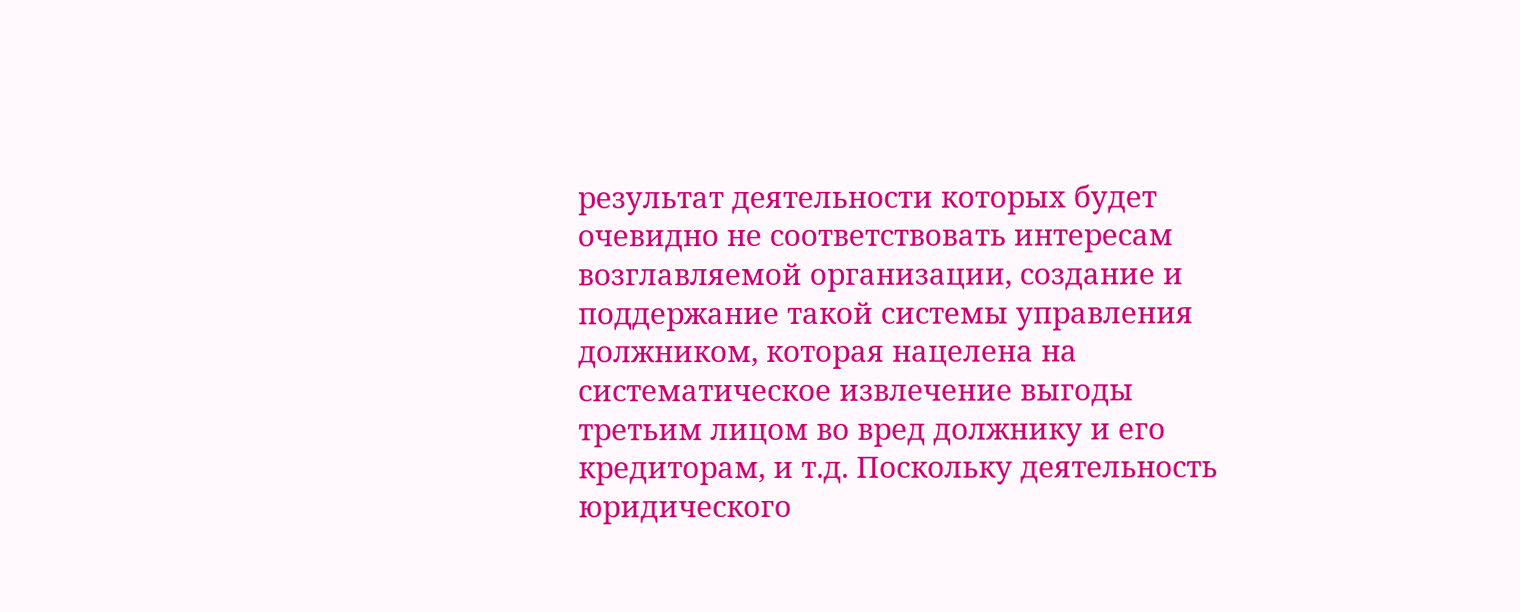результат деятельности которых будет очевидно не соответствовать интересам возглавляемой организации, создание и поддержание такой системы управления должником, которая нацелена на систематическое извлечение выгоды третьим лицом во вред должнику и его кредиторам, и т.д. Поскольку деятельность юридического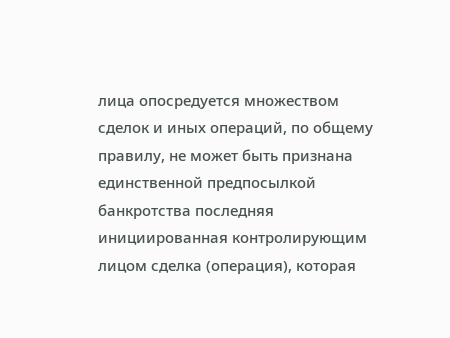лица опосредуется множеством сделок и иных операций, по общему правилу, не может быть признана единственной предпосылкой банкротства последняя инициированная контролирующим лицом сделка (операция), которая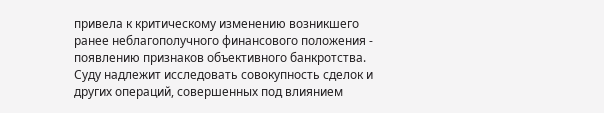привела к критическому изменению возникшего ранее неблагополучного финансового положения - появлению признаков объективного банкротства. Суду надлежит исследовать совокупность сделок и других операций, совершенных под влиянием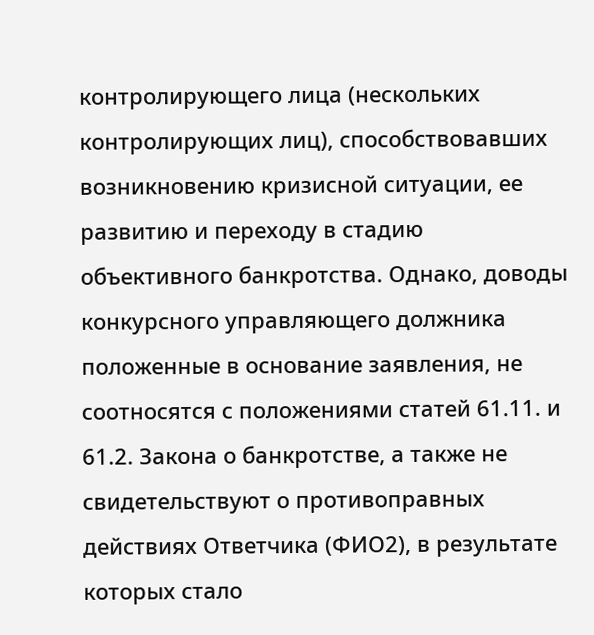контролирующего лица (нескольких контролирующих лиц), способствовавших возникновению кризисной ситуации, ее развитию и переходу в стадию объективного банкротства. Однако, доводы конкурсного управляющего должника положенные в основание заявления, не соотносятся с положениями статей 61.11. и 61.2. Закона о банкротстве, а также не свидетельствуют о противоправных действиях Ответчика (ФИО2), в результате которых стало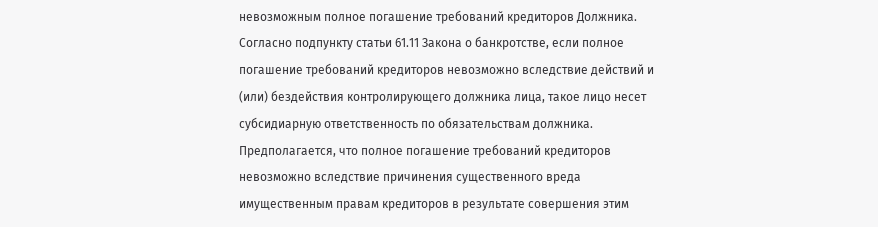невозможным полное погашение требований кредиторов Должника. Согласно подпункту статьи 61.11 Закона о банкротстве, если полное погашение требований кредиторов невозможно вследствие действий и (или) бездействия контролирующего должника лица, такое лицо несет субсидиарную ответственность по обязательствам должника. Предполагается, что полное погашение требований кредиторов невозможно вследствие причинения существенного вреда имущественным правам кредиторов в результате совершения этим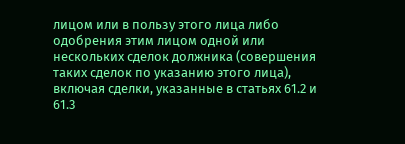лицом или в пользу этого лица либо одобрения этим лицом одной или нескольких сделок должника (совершения таких сделок по указанию этого лица), включая сделки, указанные в статьях 61.2 и 61.3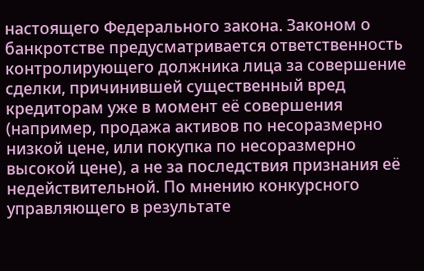настоящего Федерального закона. Законом о банкротстве предусматривается ответственность контролирующего должника лица за совершение сделки, причинившей существенный вред кредиторам уже в момент её совершения (например, продажа активов по несоразмерно низкой цене, или покупка по несоразмерно высокой цене), а не за последствия признания её недействительной. По мнению конкурсного управляющего в результате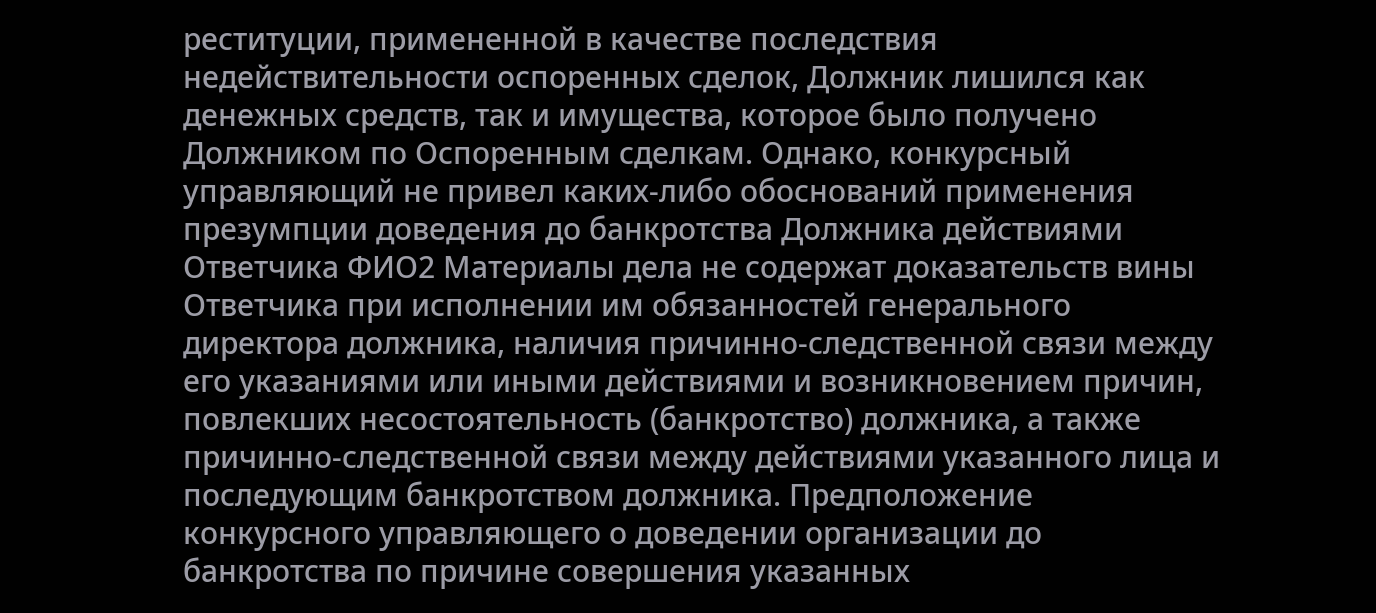реституции, примененной в качестве последствия недействительности оспоренных сделок, Должник лишился как денежных средств, так и имущества, которое было получено Должником по Оспоренным сделкам. Однако, конкурсный управляющий не привел каких-либо обоснований применения презумпции доведения до банкротства Должника действиями Ответчика ФИО2 Материалы дела не содержат доказательств вины Ответчика при исполнении им обязанностей генерального директора должника, наличия причинно-следственной связи между его указаниями или иными действиями и возникновением причин, повлекших несостоятельность (банкротство) должника, а также причинно-следственной связи между действиями указанного лица и последующим банкротством должника. Предположение конкурсного управляющего о доведении организации до банкротства по причине совершения указанных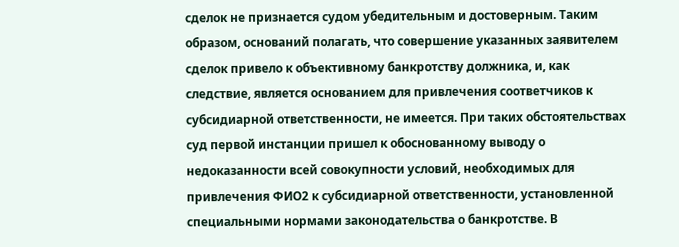сделок не признается судом убедительным и достоверным. Таким образом, оснований полагать, что совершение указанных заявителем сделок привело к объективному банкротству должника, и, как следствие, является основанием для привлечения соответчиков к субсидиарной ответственности, не имеется. При таких обстоятельствах суд первой инстанции пришел к обоснованному выводу о недоказанности всей совокупности условий, необходимых для привлечения ФИО2 к субсидиарной ответственности, установленной специальными нормами законодательства о банкротстве. В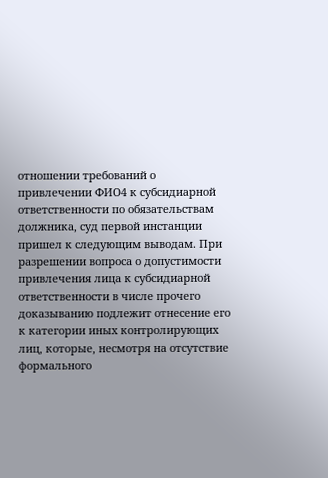отношении требований о привлечении ФИО4 к субсидиарной ответственности по обязательствам должника, суд первой инстанции пришел к следующим выводам. При разрешении вопроса о допустимости привлечения лица к субсидиарной ответственности в числе прочего доказыванию подлежит отнесение его к категории иных контролирующих лиц, которые, несмотря на отсутствие формального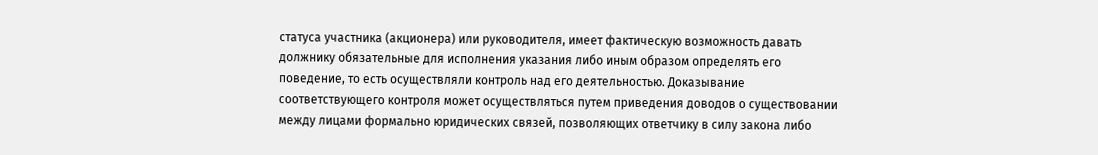статуса участника (акционера) или руководителя, имеет фактическую возможность давать должнику обязательные для исполнения указания либо иным образом определять его поведение, то есть осуществляли контроль над его деятельностью. Доказывание соответствующего контроля может осуществляться путем приведения доводов о существовании между лицами формально юридических связей, позволяющих ответчику в силу закона либо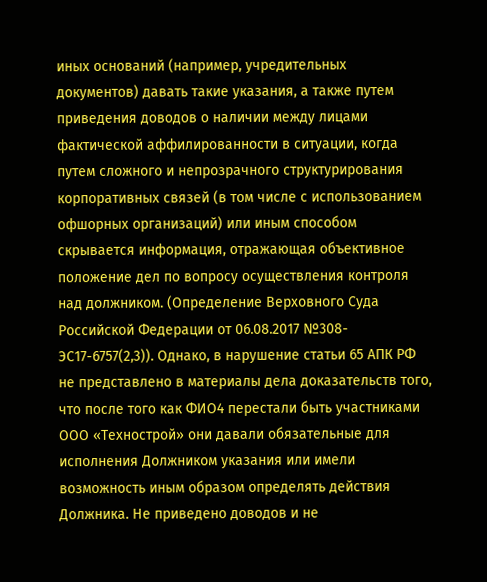иных оснований (например, учредительных документов) давать такие указания, а также путем приведения доводов о наличии между лицами фактической аффилированности в ситуации, когда путем сложного и непрозрачного структурирования корпоративных связей (в том числе с использованием офшорных организаций) или иным способом скрывается информация, отражающая объективное положение дел по вопросу осуществления контроля над должником. (Определение Верховного Суда Российской Федерации от 06.08.2017 №308-ЭС17-6757(2,3)). Однако, в нарушение статьи 65 АПК РФ не представлено в материалы дела доказательств того, что после того как ФИО4 перестали быть участниками ООО «Технострой» они давали обязательные для исполнения Должником указания или имели возможность иным образом определять действия Должника. Не приведено доводов и не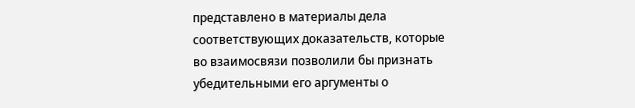представлено в материалы дела соответствующих доказательств, которые во взаимосвязи позволили бы признать убедительными его аргументы о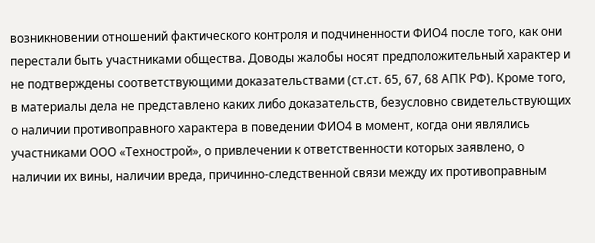возникновении отношений фактического контроля и подчиненности ФИО4 после того, как они перестали быть участниками общества. Доводы жалобы носят предположительный характер и не подтверждены соответствующими доказательствами (ст.ст. 65, 67, 68 АПК РФ). Кроме того, в материалы дела не представлено каких либо доказательств, безусловно свидетельствующих о наличии противоправного характера в поведении ФИО4 в момент, когда они являлись участниками ООО «Технострой», о привлечении к ответственности которых заявлено, о наличии их вины, наличии вреда, причинно-следственной связи между их противоправным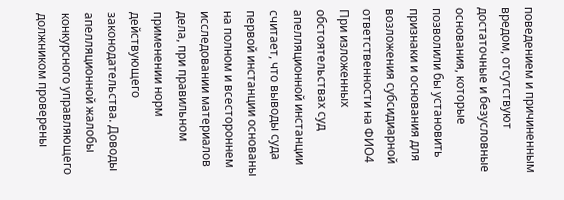поведением и причиненным вредом, отсутствуют достаточные и безусловные основания, которые позволили бы установить признаки и основания для возложения субсидиарной ответственности на ФИО4 При изложенных обстоятельствах суд апелляционной инстанции считает, что выводы суда первой инстанции основаны на полном и всестороннем исследовании материалов дела, при правильном применении норм действующего законодательства. Доводы апелляционной жалобы конкурсного управляющего должником проверены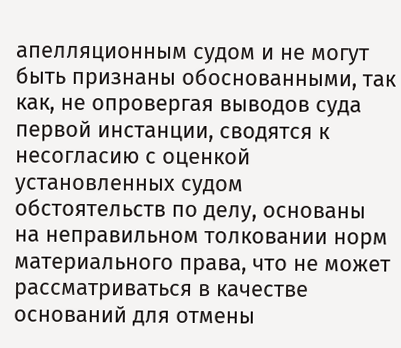апелляционным судом и не могут быть признаны обоснованными, так как, не опровергая выводов суда первой инстанции, сводятся к несогласию с оценкой установленных судом обстоятельств по делу, основаны на неправильном толковании норм материального права, что не может рассматриваться в качестве оснований для отмены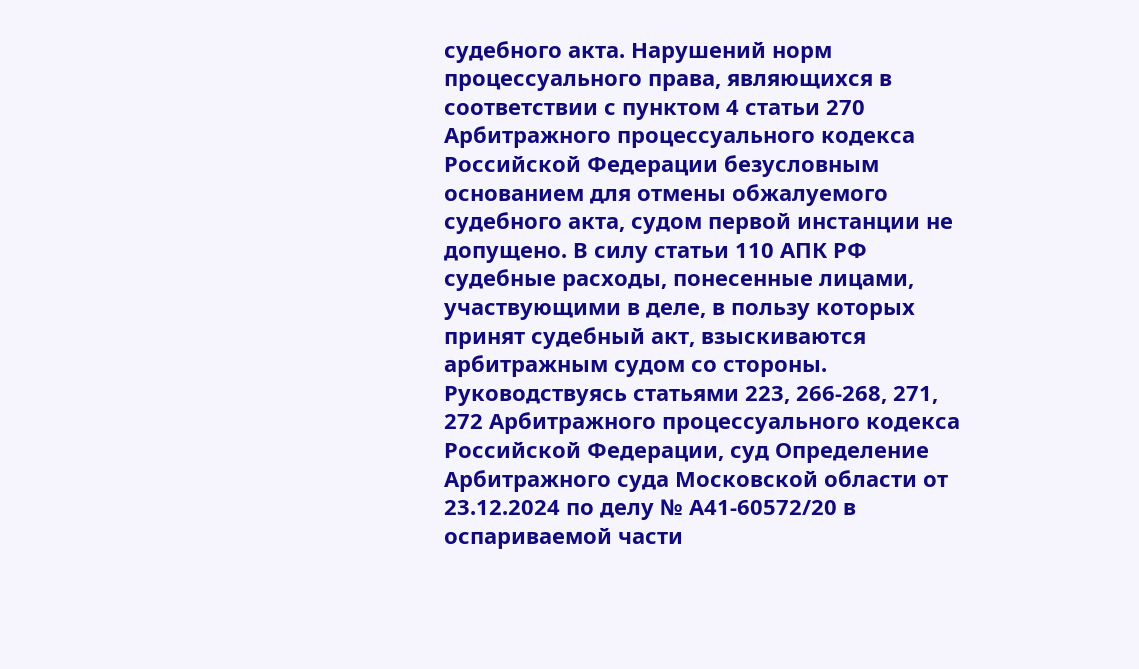судебного акта. Нарушений норм процессуального права, являющихся в соответствии с пунктом 4 статьи 270 Арбитражного процессуального кодекса Российской Федерации безусловным основанием для отмены обжалуемого судебного акта, судом первой инстанции не допущено. В силу статьи 110 АПК РФ судебные расходы, понесенные лицами, участвующими в деле, в пользу которых принят судебный акт, взыскиваются арбитражным судом со стороны. Руководствуясь статьями 223, 266-268, 271, 272 Арбитражного процессуального кодекса Российской Федерации, суд Определение Арбитражного суда Московской области от 23.12.2024 по делу № А41-60572/20 в оспариваемой части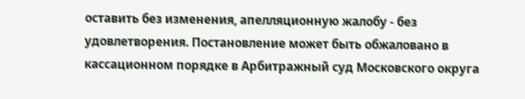оставить без изменения, апелляционную жалобу - без удовлетворения. Постановление может быть обжаловано в кассационном порядке в Арбитражный суд Московского округа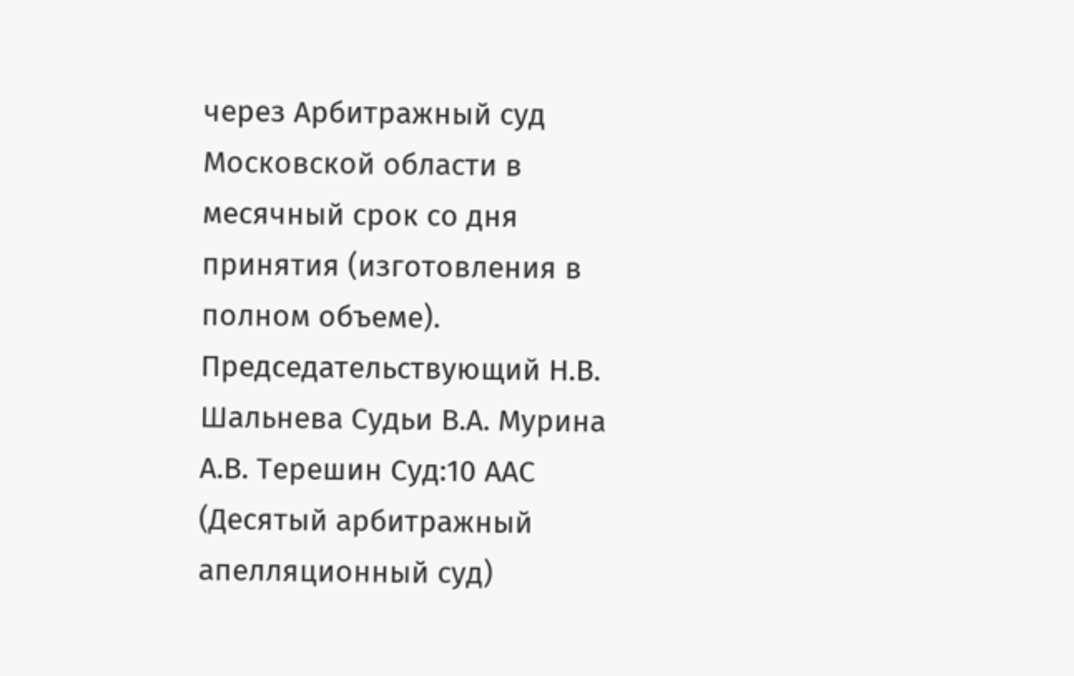через Арбитражный суд Московской области в месячный срок со дня принятия (изготовления в полном объеме). Председательствующий Н.В. Шальнева Судьи В.А. Мурина А.В. Терешин Суд:10 ААС (Десятый арбитражный апелляционный суд)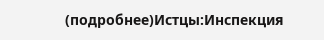(подробнее)Истцы:Инспекция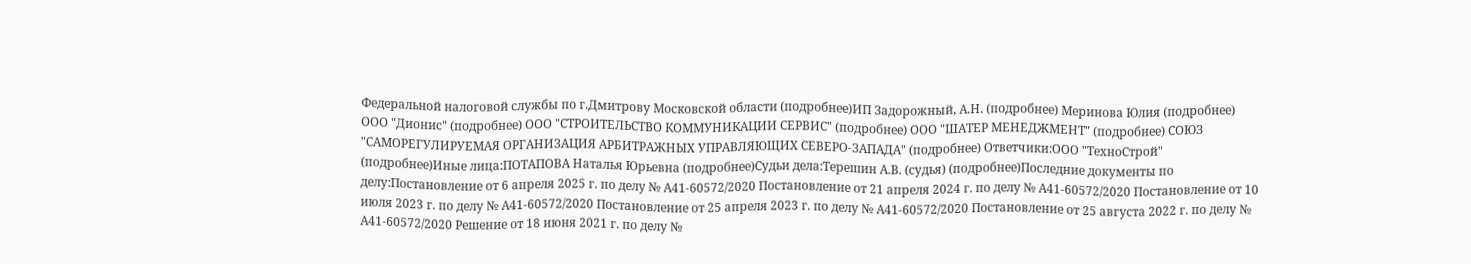Федеральной налоговой службы по г.Дмитрову Московской области (подробнее)ИП Задорожный, А.Н. (подробнее) Меринова Юлия (подробнее) ООО "Дионис" (подробнее) ООО "СТРОИТЕЛЬСТВО КОММУНИКАЦИИ СЕРВИС" (подробнее) ООО "ШАТЕР МЕНЕДЖМЕНТ" (подробнее) СОЮЗ "САМОРЕГУЛИРУЕМАЯ ОРГАНИЗАЦИЯ АРБИТРАЖНЫХ УПРАВЛЯЮЩИХ СЕВЕРО-ЗАПАДА" (подробнее) Ответчики:ООО "ТехноСтрой" (подробнее)Иные лица:ПОТАПОВА Наталья Юрьевна (подробнее)Судьи дела:Терешин А.В. (судья) (подробнее)Последние документы по делу:Постановление от 6 апреля 2025 г. по делу № А41-60572/2020 Постановление от 21 апреля 2024 г. по делу № А41-60572/2020 Постановление от 10 июля 2023 г. по делу № А41-60572/2020 Постановление от 25 апреля 2023 г. по делу № А41-60572/2020 Постановление от 25 августа 2022 г. по делу № А41-60572/2020 Решение от 18 июня 2021 г. по делу №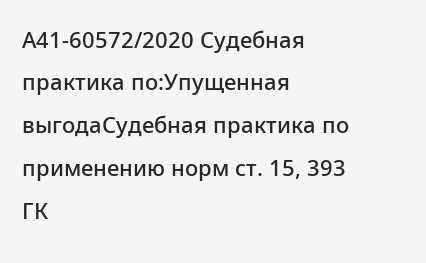А41-60572/2020 Судебная практика по:Упущенная выгодаСудебная практика по применению норм ст. 15, 393 ГК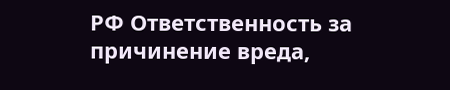РФ Ответственность за причинение вреда,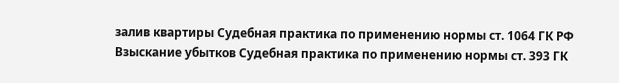залив квартиры Судебная практика по применению нормы ст. 1064 ГК РФ Взыскание убытков Судебная практика по применению нормы ст. 393 ГК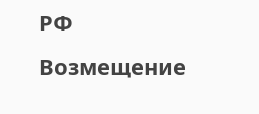РФ
Возмещение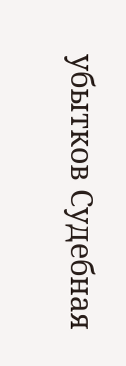убытков Судебная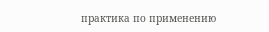практика по применению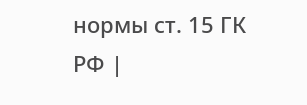нормы ст. 15 ГК РФ |